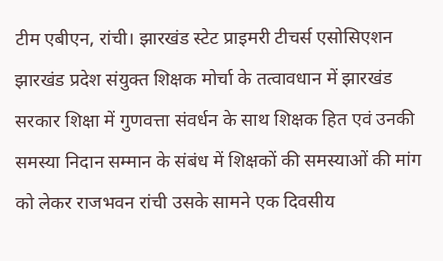टीम एबीएन, रांची। झारखंड स्टेट प्राइमरी टीचर्स एसोसिएशन झारखंड प्रदेश संयुक्त शिक्षक मोर्चा के तत्वावधान में झारखंड सरकार शिक्षा में गुणवत्ता संवर्धन के साथ शिक्षक हित एवं उनकी समस्या निदान सम्मान के संबंध में शिक्षकों की समस्याओं की मांग को लेकर राजभवन रांची उसके सामने एक दिवसीय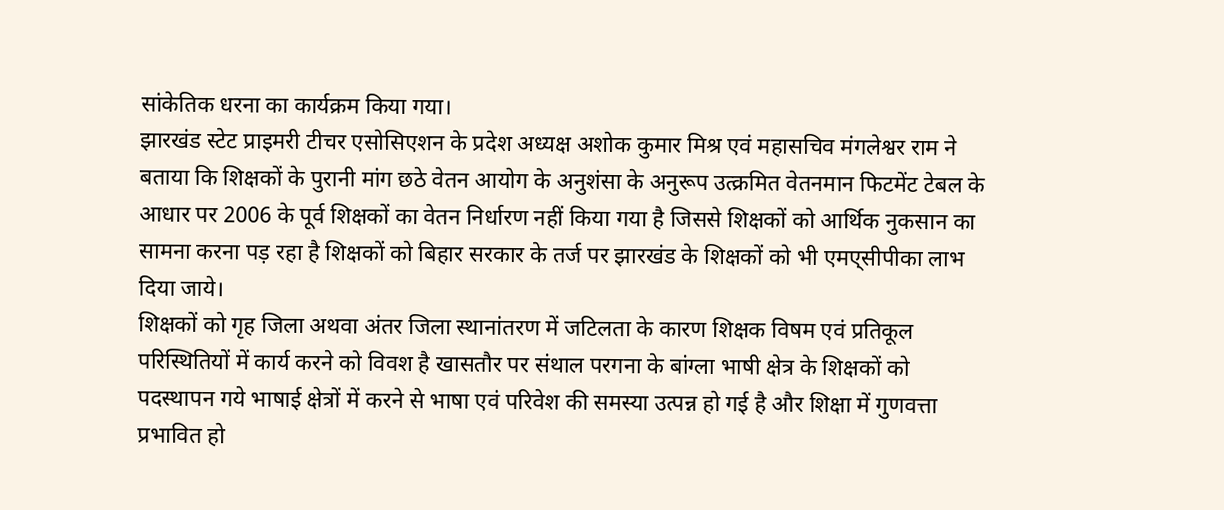सांकेतिक धरना का कार्यक्रम किया गया।
झारखंड स्टेट प्राइमरी टीचर एसोसिएशन के प्रदेश अध्यक्ष अशोक कुमार मिश्र एवं महासचिव मंगलेश्वर राम ने बताया कि शिक्षकों के पुरानी मांग छठे वेतन आयोग के अनुशंसा के अनुरूप उत्क्रमित वेतनमान फिटमेंट टेबल के आधार पर 2006 के पूर्व शिक्षकों का वेतन निर्धारण नहीं किया गया है जिससे शिक्षकों को आर्थिक नुकसान का सामना करना पड़ रहा है शिक्षकों को बिहार सरकार के तर्ज पर झारखंड के शिक्षकों को भी एमए्सीपीका लाभ दिया जाये।
शिक्षकों को गृह जिला अथवा अंतर जिला स्थानांतरण में जटिलता के कारण शिक्षक विषम एवं प्रतिकूल परिस्थितियों में कार्य करने को विवश है खासतौर पर संथाल परगना के बांग्ला भाषी क्षेत्र के शिक्षकों को पदस्थापन गये भाषाई क्षेत्रों में करने से भाषा एवं परिवेश की समस्या उत्पन्न हो गई है और शिक्षा में गुणवत्ता प्रभावित हो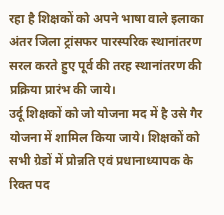रहा है शिक्षकों को अपने भाषा वाले इलाका अंतर जिला ट्रांसफर पारस्परिक स्थानांतरण सरल करते हुए पूर्व की तरह स्थानांतरण की प्रक्रिया प्रारंभ की जाये।
उर्दू शिक्षकों को जो योजना मद में है उसे गैर योजना में शामिल किया जाये। शिक्षकों को सभी ग्रेडों में प्रोन्नति एवं प्रधानाध्यापक के रिक्त पद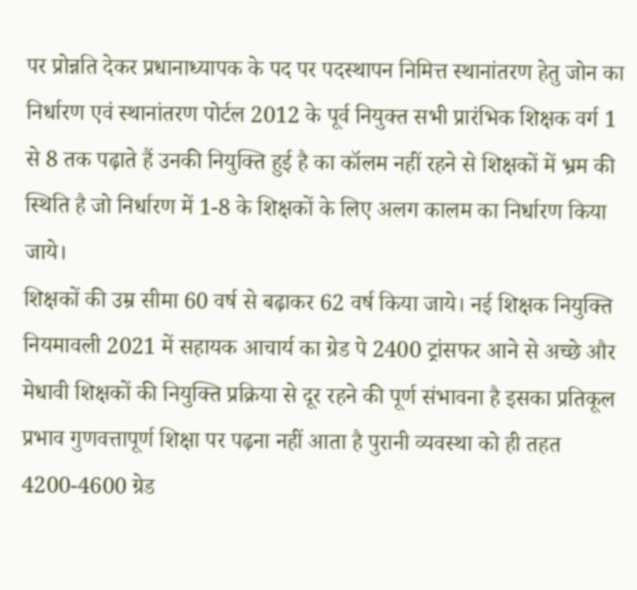पर प्रोन्नति देकर प्रधानाध्यापक के पद पर पदस्थापन निमित्त स्थानांतरण हेतु जोन का निर्धारण एवं स्थानांतरण पोर्टल 2012 के पूर्व नियुक्त सभी प्रारंभिक शिक्षक वर्ग 1 से 8 तक पढ़ाते हैं उनकी नियुक्ति हुई है का कॉलम नहीं रहने से शिक्षकों में भ्रम की स्थिति है जो निर्धारण में 1-8 के शिक्षकों के लिए अलग कालम का निर्धारण किया जाये।
शिक्षकों की उम्र सीमा 60 वर्ष से बढ़ाकर 62 वर्ष किया जाये। नई शिक्षक नियुक्ति नियमावली 2021 में सहायक आचार्य का ग्रेड पे 2400 ट्रांसफर आने से अच्छे और मेधावी शिक्षकों की नियुक्ति प्रक्रिया से दूर रहने की पूर्ण संभावना है इसका प्रतिकूल प्रभाव गुणवत्तापूर्ण शिक्षा पर पढ़ना नहीं आता है पुरानी व्यवस्था को ही तहत 4200-4600 ग्रेड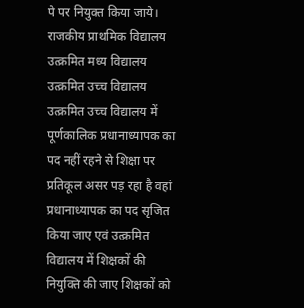पे पर नियुक्त किया जाये।
राजकीय प्राथमिक विद्यालय उत्क्रमित मध्य विद्यालय उत्क्रमित उच्च विद्यालय उत्क्रमित उच्च विद्यालय में पूर्णकालिक प्रधानाध्यापक का पद नहीं रहने से शिक्षा पर प्रतिकूल असर पड़ रहा है वहां प्रधानाध्यापक का पद सृजित किया जाए एवं उत्क्रमित विद्यालय में शिक्षकों की नियुक्ति की जाए शिक्षकों को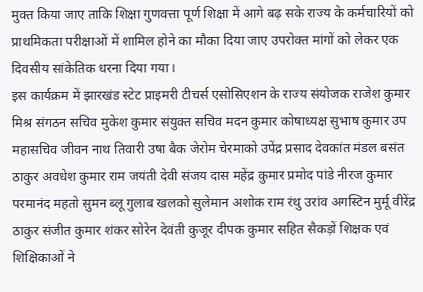मुक्त किया जाए ताकि शिक्षा गुणवत्ता पूर्ण शिक्षा में आगे बढ़ सके राज्य के कर्मचारियों को प्राथमिकता परीक्षाओं में शामिल होने का मौका दिया जाए उपरोक्त मांगों को लेकर एक दिवसीय सांकेतिक धरना दिया गया।
इस कार्यक्रम में झारखंड स्टेट प्राइमरी टीचर्स एसोसिएशन के राज्य संयोजक राजेश कुमार मिश्र संगठन सचिव मुकेश कुमार संयुक्त सचिव मदन कुमार कोषाध्यक्ष सुभाष कुमार उप महासचिव जीवन नाथ तिवारी उषा बैक जेरोम चेरमाको उपेंद्र प्रसाद देवकांत मंडल बसंत ठाकुर अवधेश कुमार राम जयंती देवी संजय दास महेंद्र कुमार प्रमोद पांडे नीरज कुमार परमानंद महतो सुमन ब्लू गुलाब खलको सुलेमान अशोक राम रंथु उरांव अगस्टिन मुर्मू वीरेंद्र ठाकुर संजीत कुमार शंकर सोरेन देवंती कुजूर दीपक कुमार सहित सैकड़ों शिक्षक एवं शिक्षिकाओं ने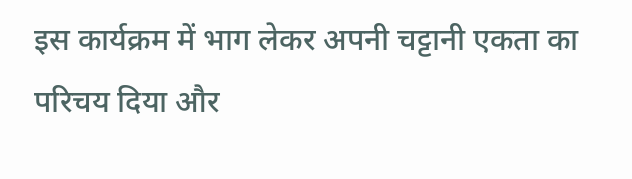इस कार्यक्रम में भाग लेकर अपनी चट्टानी एकता का परिचय दिया और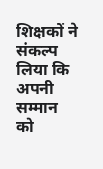शिक्षकों ने संकल्प लिया कि अपनी सम्मान को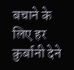बचाने के लिए हर कुर्बानी देने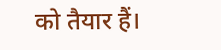को तैयार हैं।